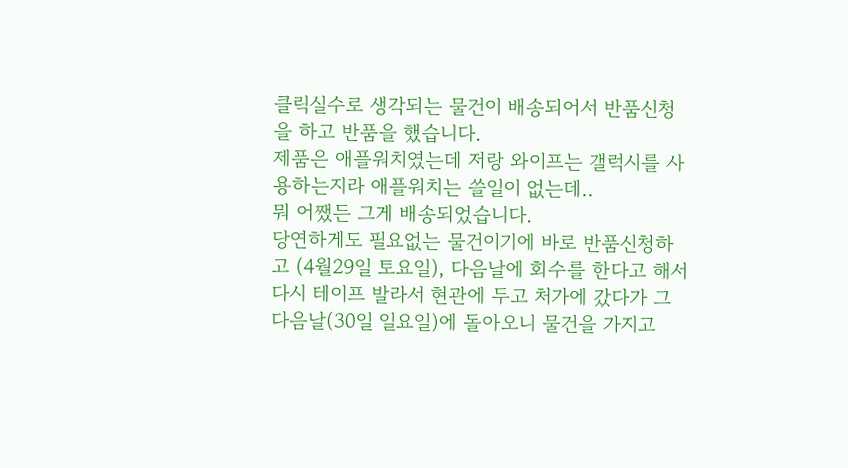클릭실수로 생각되는 물건이 배송되어서 반품신청을 하고 반품을 했습니다.
제품은 애플워치였는데 저랑 와이프는 갤럭시를 사용하는지라 애플워치는 쓸일이 없는데..
뭐 어쨌든 그게 배송되었습니다.
당연하게도 필요없는 물건이기에 바로 반품신청하고 (4월29일 토요일), 다음날에 회수를 한다고 해서
다시 테이프 발라서 현관에 두고 처가에 갔다가 그 다음날(30일 일요일)에 돌아오니 물건을 가지고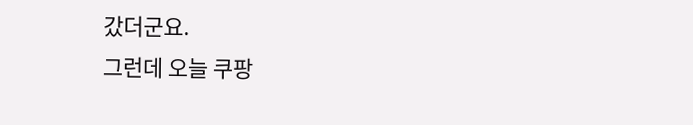갔더군요.
그런데 오늘 쿠팡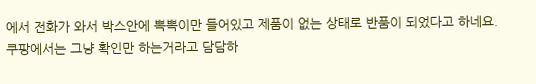에서 전화가 와서 박스안에 뽁뽁이만 들어있고 제품이 없는 상태로 반품이 되었다고 하네요.
쿠팡에서는 그냥 확인만 하는거라고 담담하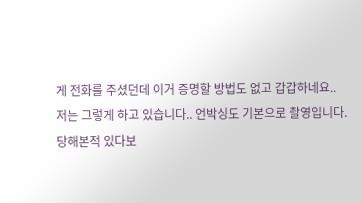게 전화를 주셨던데 이거 증명할 방법도 없고 갑갑하네요..
저는 그렇게 하고 있습니다.. 언박싱도 기본으로 촬영입니다.
당해본적 있다보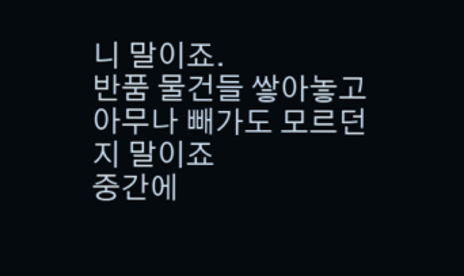니 말이죠.
반품 물건들 쌓아놓고 아무나 빼가도 모르던지 말이죠
중간에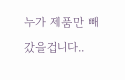누가 제품만 빼갔을겁니다..